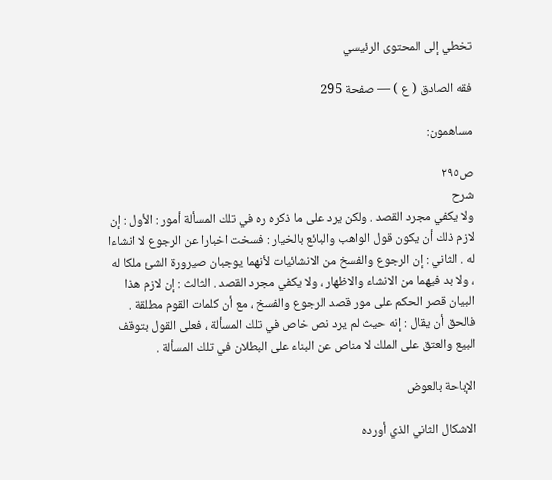تخطي إلى المحتوى الرئيسي

فقه الصادق ( ع ) — صفحة 295

مساهمون:

ص٢٩٥
شرح
ولا يكفي مجرد القصد . ولكن يرد على ما ذكره ره في تلك المسألة أمور : الأول : إن لازم ذلك أن يكون قول الواهب والبائع بالخيار : فسخت اخبارا عن الرجوع لا انشاءا له . الثاني : إن الرجوع والفسخ من الانشائيات لأنهما يوجبان صيرورة الشئ ملكا له ، ولا بد فيهما من الانشاء والاظهار ، ولا يكفي مجرد القصد . الثالث : إن لازم هذا البيان قصر الحكم على مور قصد الرجوع والفسخ ، مع أن كلمات القوم مطلقة . فالحق أن يقال : إنه حيث لم يرد نص خاص في تلك المسألة ، فعلى القول بتوقف البيع والعتق على الملك لا مناص عن البناء على البطلان في تلك المسألة .

الإباحة بالعوض

الاشكال الثاني الذي أورده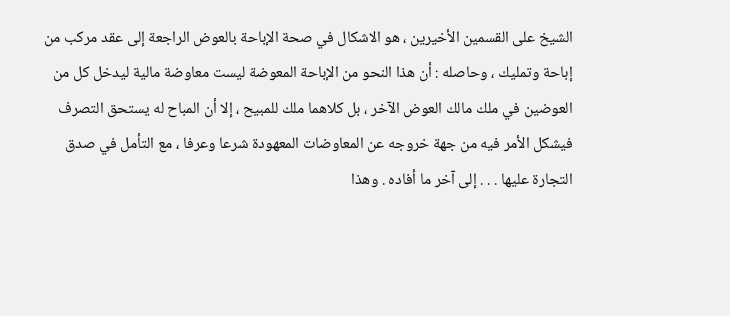الشيخ على القسمين الأخيرين ، هو الاشكال في صحة الإباحة بالعوض الراجعة إلى عقد مركب من إباحة وتمليك ، وحاصله : أن هذا النحو من الإباحة المعوضة ليست معاوضة مالية ليدخل كل من العوضين في ملك مالك العوض الآخر ، بل كلاهما ملك للمبيح ، إلا أن المباح له يستحق التصرف فيشكل الأمر فيه من جهة خروجه عن المعاوضات المعهودة شرعا وعرفا ، مع التأمل في صدق التجارة عليها . . . إلى آخر ما أفاده . وهذا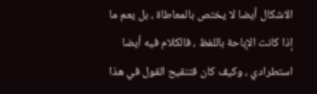الاشكال أيضا لا يختص بالمعاطاة ، بل يعم ما إذا كانت الإباحة باللفظ ، فالكلام فيه أيضا استطرادي ، وكيف كان فتنقيح القول في هذا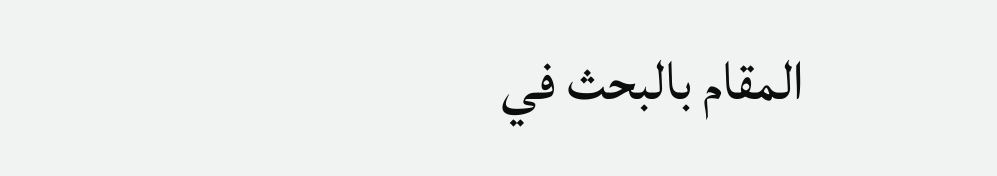المقام بالبحث في